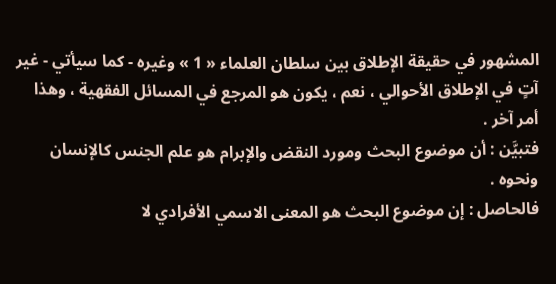المشهور في حقيقة الإطلاق بين سلطان العلماء « 1 » وغيره - كما سيأتي - غير آتٍ في الإطلاق الأحوالي ، نعم ، يكون هو المرجع في المسائل الفقهية ، وهذا أمر آخر .
فتبيَّن : أن موضوع البحث ومورد النقض والإبرام هو علم الجنس كالإنسان ونحوه .
فالحاصل : إن موضوع البحث هو المعنى الاسمي الأفرادي لا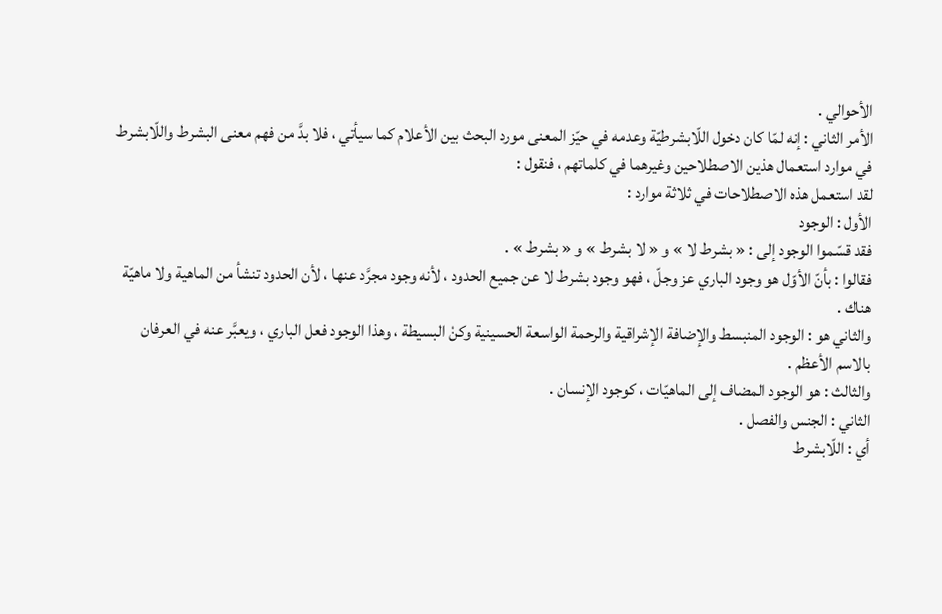الأحوالي .
الأمر الثاني : إنه لمّا كان دخول اللّابشرطيّة وعدمه في حيّز المعنى مورد البحث بين الأعلام كما سيأتي ، فلا بدَّ من فهم معنى البشرط واللّابشرط في موارد استعمال هذين الاصطلاحين وغيرهما في كلماتهم ، فنقول :
لقد استعمل هذه الاصطلاحات في ثلاثة موارد :
الأول : الوجود
فقد قسّموا الوجود إلى : « بشرط لا » و « لا بشرط » و « بشرط » .
فقالوا : بأنّ الأوّل هو وجود الباري عز وجلّ ، فهو وجود بشرط لا عن جميع الحدود ، لأنه وجود مجرَّد عنها ، لأن الحدود تنشأ من الماهية ولا ماهيّة هناك .
والثاني هو : الوجود المنبسط والإضافة الإشراقية والرحمة الواسعة الحسينية وكنْ البسيطة ، وهذا الوجود فعل الباري ، ويعبَّر عنه في العرفان بالاسم الأعظم .
والثالث : هو الوجود المضاف إلى الماهيّات ، كوجود الإنسان .
الثاني : الجنس والفصل .
أي : اللّابشرط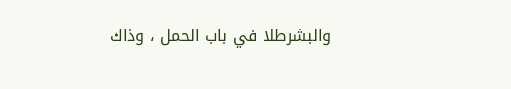والبشرطلا في باب الحمل ، وذاك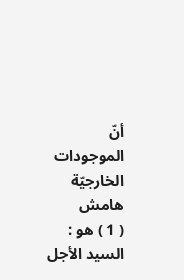أنّ الموجودات الخارجيّة
هامش
( 1 ) هو : السيد الأجل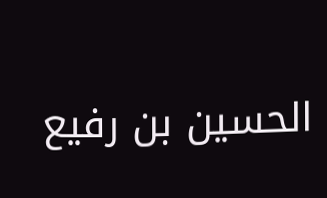الحسين بن رفيع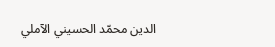الدين محمّد الحسيني الآملي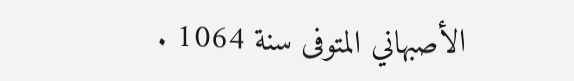الأصبهاني المتوفى سنة 1064 .